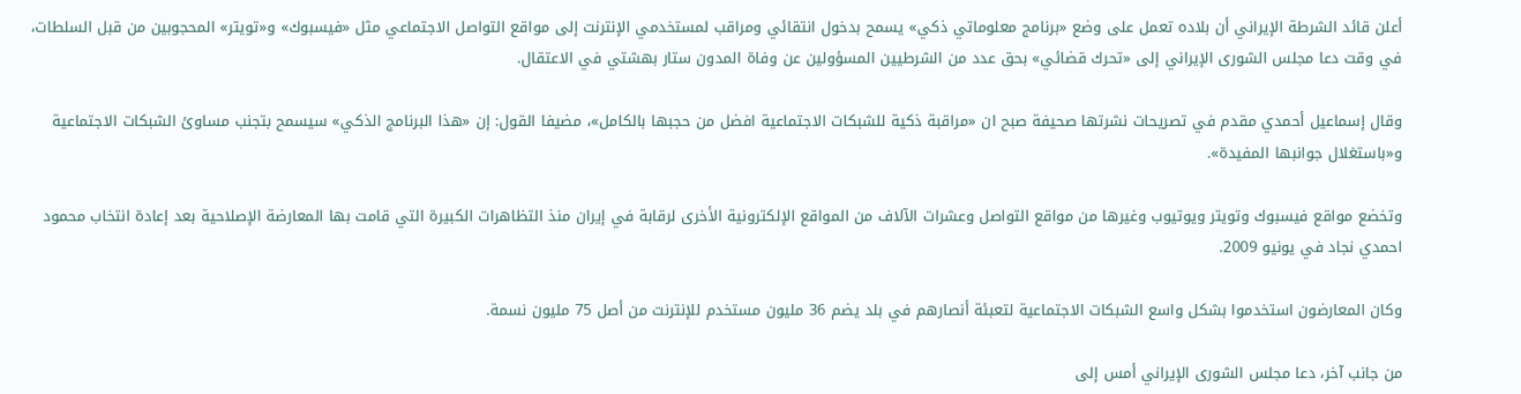أعلن قائد الشرطة الإيراني أن بلاده تعمل على وضع «برنامج معلوماتي ذكي» يسمح بدخول انتقائي ومراقب لمستخدمي الإنترنت إلى مواقع التواصل الاجتماعي مثل «فيسبوك» و«تويتر» المحجوبين من قبل السلطات، في وقت دعا مجلس الشورى الإيراني إلى «تحرك قضائي» بحق عدد من الشرطيين المسؤولين عن وفاة المدون ستار بهشتي في الاعتقال.

وقال إسماعيل أحمدي مقدم في تصريحات نشرتها صحيفة صبح ان «مراقبة ذكية للشبكات الاجتماعية افضل من حجبها بالكامل»، مضيفا القول: إن «هذا البرنامج الذكي» سيسمح بتجنب مساوئ الشبكات الاجتماعية و«باستغلال جوانبها المفيدة».

وتخضع مواقع فيسبوك وتويتر ويوتيوب وغيرها من مواقع التواصل وعشرات الآلاف من المواقع الإلكترونية الأخرى لرقابة في إيران منذ التظاهرات الكبيرة التي قامت بها المعارضة الإصلاحية بعد إعادة انتخاب محمود احمدي نجاد في يونيو 2009.

وكان المعارضون استخدموا بشكل واسع الشبكات الاجتماعية لتعبئة أنصارهم في بلد يضم 36 مليون مستخدم للإنترنت من أصل 75 مليون نسمة.

من جانب آخر، دعا مجلس الشورى الإيراني أمس إلى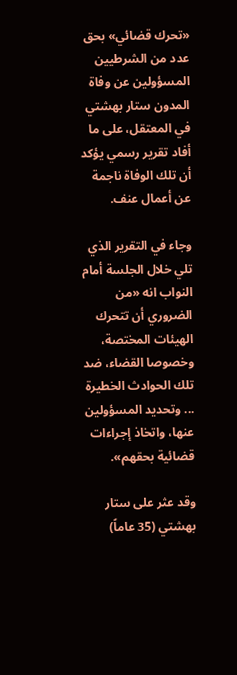«تحرك قضائي» بحق عدد من الشرطيين المسؤولين عن وفاة المدون ستار بهشتي في المعتقل، على ما أفاد تقرير رسمي يؤكد أن تلك الوفاة ناجمة عن أعمال عنف.

وجاء في التقرير الذي تلي خلال الجلسة أمام النواب انه «من الضروري أن تتحرك الهيئات المختصة، وخصوصا القضاء، ضد تلك الحوادث الخطيرة ... وتحديد المسؤولين عنها، واتخاذ إجراءات قضائية بحقهم».

وقد عثر على ستار بهشتي (35 عاماً)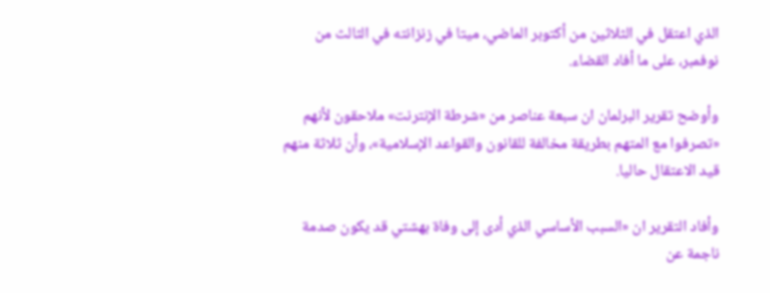الذي اعتقل في الثلاثين من أكتوبر الماضي، ميتا في زنزانته في الثالث من نوفمبر، على ما أفاد القضاء.

وأوضح تقرير البرلمان ان سبعة عناصر من «شرطة الإنترنت» ملاحقون لأنهم «تصرفوا مع المتهم بطريقة مخالفة للقانون والقواعد الإسلامية»، وأن ثلاثة منهم قيد الاعتقال حاليا.

وأفاد التقرير ان «السبب الأساسي الذي أدى إلى وفاة بهشتي قد يكون صدمة ناجمة عن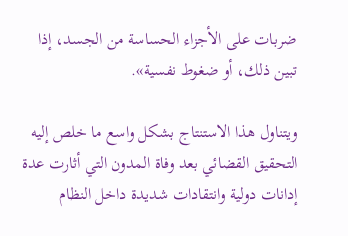ضربات على الأجزاء الحساسة من الجسد، إذا تبين ذلك، أو ضغوط نفسية».

ويتناول هذا الاستنتاج بشكل واسع ما خلص إليه التحقيق القضائي بعد وفاة المدون التي أثارت عدة إدانات دولية وانتقادات شديدة داخل النظام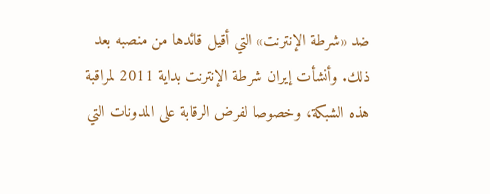ضد «شرطة الإنترنت» التي أقيل قائدها من منصبه بعد ذلك. وأنشأت إيران شرطة الإنترنت بداية 2011 لمراقبة هذه الشبكة، وخصوصا لفرض الرقابة على المدونات التي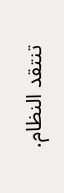تنتقد النظام.